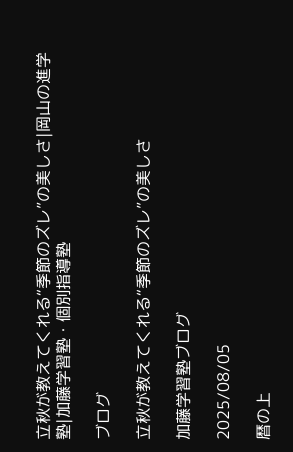立秋が教えてくれる“季節のズレ”の美しさ|岡山の進学塾|加藤学習塾・個別指導塾

ブログ

立秋が教えてくれる“季節のズレ”の美しさ

加藤学習塾ブログ

2025/08/05

暦の上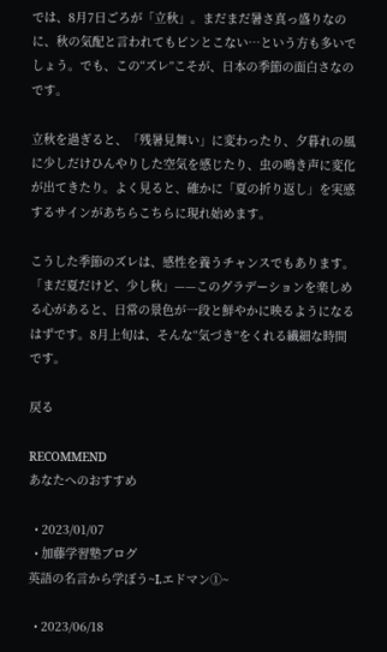では、8月7日ごろが「立秋」。まだまだ暑さ真っ盛りなのに、秋の気配と言われてもピンとこない…という方も多いでしょう。でも、この“ズレ”こそが、日本の季節の面白さなのです。

立秋を過ぎると、「残暑見舞い」に変わったり、夕暮れの風に少しだけひんやりした空気を感じたり、虫の鳴き声に変化が出てきたり。よく見ると、確かに「夏の折り返し」を実感するサインがあちらこちらに現れ始めます。

こうした季節のズレは、感性を養うチャンスでもあります。「まだ夏だけど、少し秋」——このグラデーションを楽しめる心があると、日常の景色が一段と鮮やかに映るようになるはずです。8月上旬は、そんな“気づき”をくれる繊細な時間です。

戻る

RECOMMEND
あなたへのおすすめ

  • 2023/01/07
  • 加藤学習塾ブログ
英語の名言から学ぼう~I.エドマン①~

  • 2023/06/18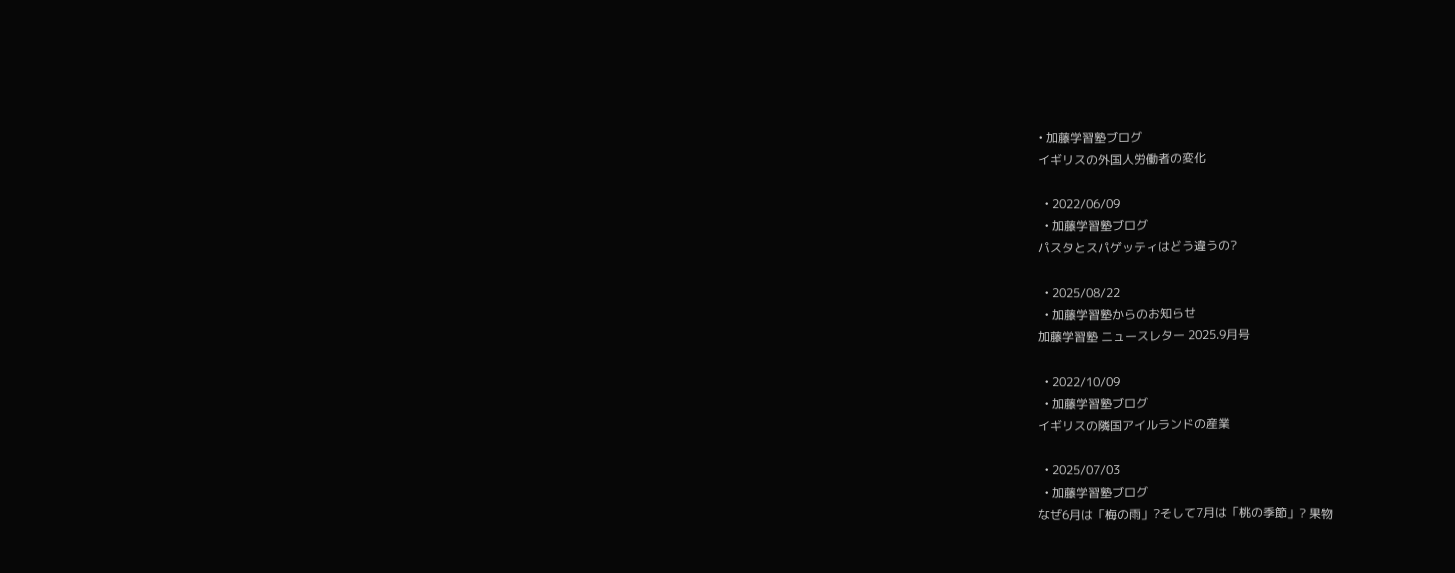• 加藤学習塾ブログ
イギリスの外国人労働者の変化

  • 2022/06/09
  • 加藤学習塾ブログ
パスタとスパゲッティはどう違うの?

  • 2025/08/22
  • 加藤学習塾からのお知らせ
加藤学習塾 ニュースレター 2025.9月号

  • 2022/10/09
  • 加藤学習塾ブログ
イギリスの隣国アイルランドの産業

  • 2025/07/03
  • 加藤学習塾ブログ
なぜ6月は「梅の雨」?そして7月は「桃の季節」? 果物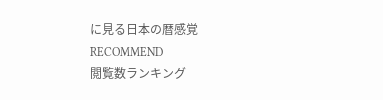に見る日本の暦感覚
RECOMMEND
閲覧数ランキング